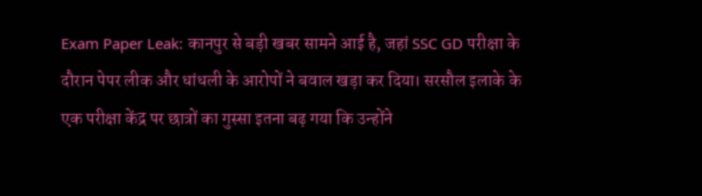Exam Paper Leak: कानपुर से बड़ी खबर सामने आई है, जहां SSC GD परीक्षा के दौरान पेपर लीक और धांधली के आरोपों ने बवाल खड़ा कर दिया। सरसौल इलाके के एक परीक्षा केंद्र पर छात्रों का गुस्सा इतना बढ़ गया कि उन्होंने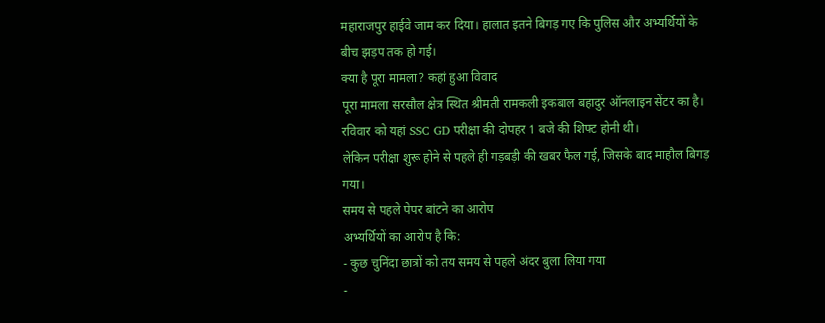महाराजपुर हाईवे जाम कर दिया। हालात इतने बिगड़ गए कि पुलिस और अभ्यर्थियों के बीच झड़प तक हो गई।
क्या है पूरा मामला? कहां हुआ विवाद
पूरा मामला सरसौल क्षेत्र स्थित श्रीमती रामकली इकबाल बहादुर ऑनलाइन सेंटर का है।
रविवार को यहां SSC GD परीक्षा की दोपहर 1 बजे की शिफ्ट होनी थी।
लेकिन परीक्षा शुरू होने से पहले ही गड़बड़ी की खबर फैल गई, जिसके बाद माहौल बिगड़ गया।
समय से पहले पेपर बांटने का आरोप
अभ्यर्थियों का आरोप है कि:
- कुछ चुनिंदा छात्रों को तय समय से पहले अंदर बुला लिया गया
-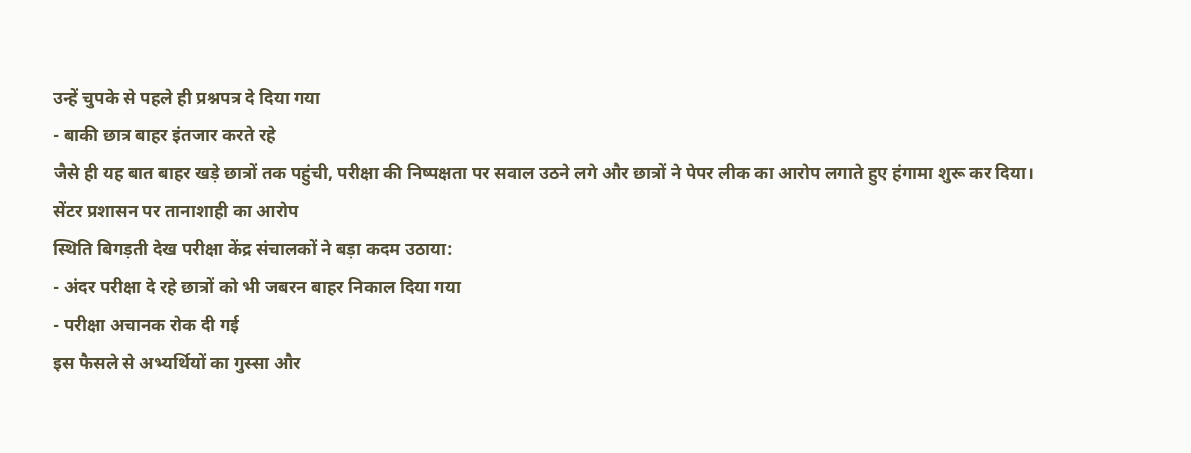उन्हें चुपके से पहले ही प्रश्नपत्र दे दिया गया
- बाकी छात्र बाहर इंतजार करते रहे
जैसे ही यह बात बाहर खड़े छात्रों तक पहुंची, परीक्षा की निष्पक्षता पर सवाल उठने लगे और छात्रों ने पेपर लीक का आरोप लगाते हुए हंगामा शुरू कर दिया।
सेंटर प्रशासन पर तानाशाही का आरोप
स्थिति बिगड़ती देख परीक्षा केंद्र संचालकों ने बड़ा कदम उठाया:
- अंदर परीक्षा दे रहे छात्रों को भी जबरन बाहर निकाल दिया गया
- परीक्षा अचानक रोक दी गई
इस फैसले से अभ्यर्थियों का गुस्सा और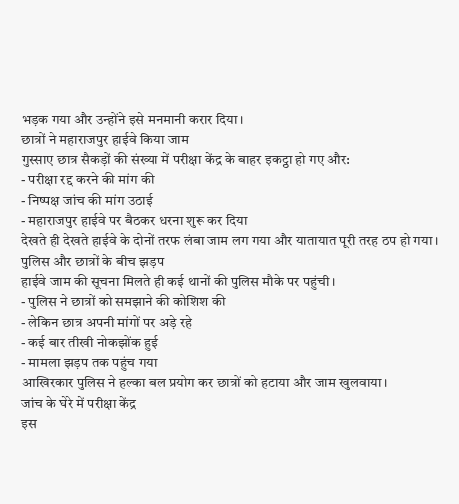भड़क गया और उन्होंने इसे मनमानी करार दिया।
छात्रों ने महाराजपुर हाईवे किया जाम
गुस्साए छात्र सैकड़ों की संख्या में परीक्षा केंद्र के बाहर इकट्ठा हो गए और:
- परीक्षा रद्द करने की मांग की
- निष्पक्ष जांच की मांग उठाई
- महाराजपुर हाईवे पर बैठकर धरना शुरू कर दिया
देखते ही देखते हाईवे के दोनों तरफ लंबा जाम लग गया और यातायात पूरी तरह ठप हो गया।
पुलिस और छात्रों के बीच झड़प
हाईवे जाम की सूचना मिलते ही कई थानों की पुलिस मौके पर पहुंची।
- पुलिस ने छात्रों को समझाने की कोशिश की
- लेकिन छात्र अपनी मांगों पर अड़े रहे
- कई बार तीखी नोकझोंक हुई
- मामला झड़प तक पहुंच गया
आखिरकार पुलिस ने हल्का बल प्रयोग कर छात्रों को हटाया और जाम खुलवाया।
जांच के घेरे में परीक्षा केंद्र
इस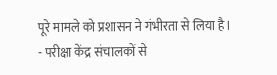पूरे मामले को प्रशासन ने गंभीरता से लिया है।
- परीक्षा केंद्र संचालकों से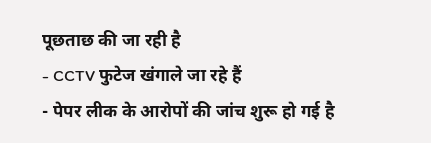पूछताछ की जा रही है
- CCTV फुटेज खंगाले जा रहे हैं
- पेपर लीक के आरोपों की जांच शुरू हो गई है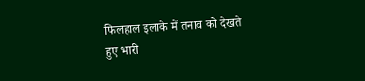फिलहाल इलाके में तनाव को देखते हुए भारी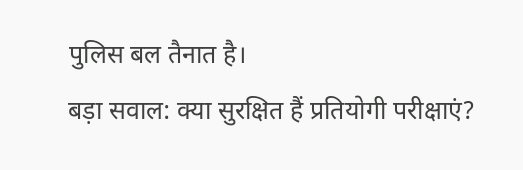पुलिस बल तैनात है।
बड़ा सवाल: क्या सुरक्षित हैं प्रतियोगी परीक्षाएं?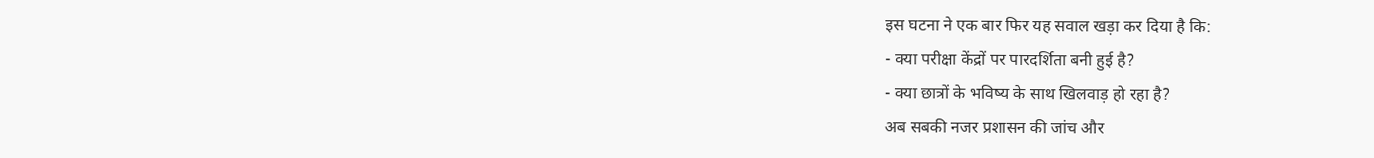इस घटना ने एक बार फिर यह सवाल खड़ा कर दिया है कि:
- क्या परीक्षा केंद्रों पर पारदर्शिता बनी हुई है?
- क्या छात्रों के भविष्य के साथ खिलवाड़ हो रहा है?
अब सबकी नजर प्रशासन की जांच और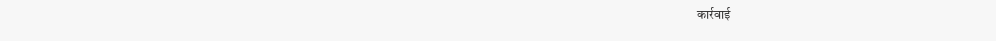कार्रवाई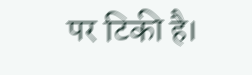पर टिकी है।